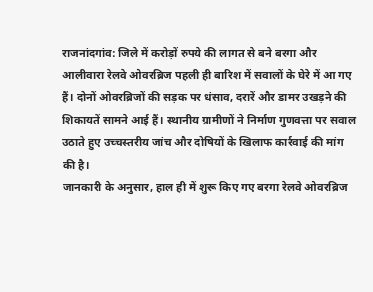राजनांदगांव: जिले में करोड़ों रुपये की लागत से बने बरगा और आलीवारा रेलवे ओवरब्रिज पहली ही बारिश में सवालों के घेरे में आ गए हैं। दोनों ओवरब्रिजों की सड़क पर धंसाव, दरारें और डामर उखड़ने की शिकायतें सामने आई हैं। स्थानीय ग्रामीणों ने निर्माण गुणवत्ता पर सवाल उठाते हुए उच्चस्तरीय जांच और दोषियों के खिलाफ कार्रवाई की मांग की है।
जानकारी के अनुसार, हाल ही में शुरू किए गए बरगा रेलवे ओवरब्रिज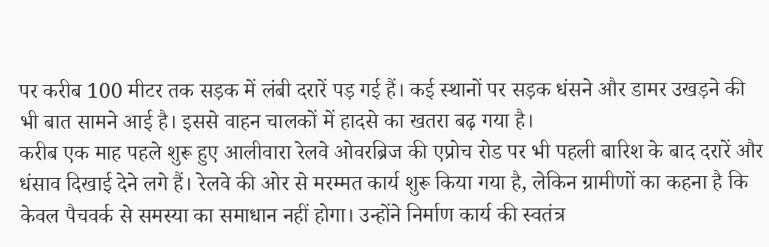पर करीब 100 मीटर तक सड़क में लंबी दरारें पड़ गई हैं। कई स्थानों पर सड़क धंसने और डामर उखड़ने की भी बात सामने आई है। इससे वाहन चालकों में हादसे का खतरा बढ़ गया है।
करीब एक माह पहले शुरू हुए आलीवारा रेलवे ओवरब्रिज की एप्रोच रोड पर भी पहली बारिश के बाद दरारें और धंसाव दिखाई देने लगे हैं। रेलवे की ओर से मरम्मत कार्य शुरू किया गया है, लेकिन ग्रामीणों का कहना है कि केवल पैचवर्क से समस्या का समाधान नहीं होगा। उन्होंने निर्माण कार्य की स्वतंत्र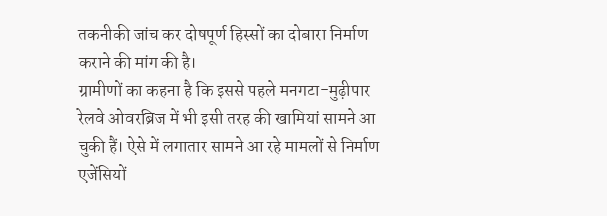तकनीकी जांच कर दोषपूर्ण हिस्सों का दोबारा निर्माण कराने की मांग की है।
ग्रामीणों का कहना है कि इससे पहले मनगटा-मुढ़ीपार रेलवे ओवरब्रिज में भी इसी तरह की खामियां सामने आ चुकी हैं। ऐसे में लगातार सामने आ रहे मामलों से निर्माण एजेंसियों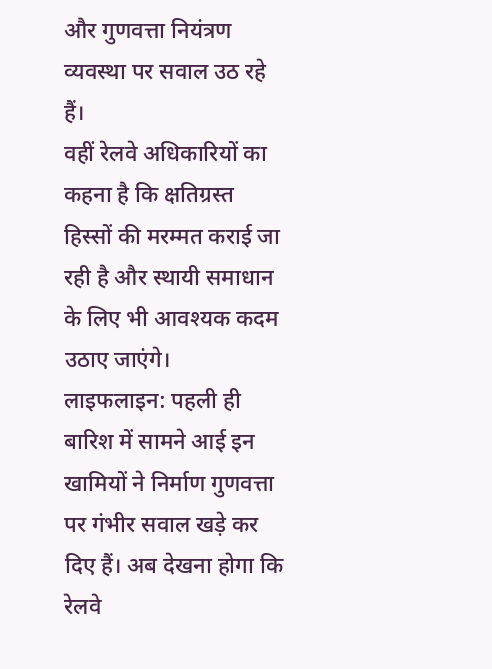और गुणवत्ता नियंत्रण व्यवस्था पर सवाल उठ रहे हैं।
वहीं रेलवे अधिकारियों का कहना है कि क्षतिग्रस्त हिस्सों की मरम्मत कराई जा रही है और स्थायी समाधान के लिए भी आवश्यक कदम उठाए जाएंगे।
लाइफलाइन: पहली ही बारिश में सामने आई इन खामियों ने निर्माण गुणवत्ता पर गंभीर सवाल खड़े कर दिए हैं। अब देखना होगा कि रेलवे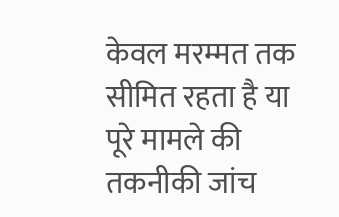केवल मरम्मत तक सीमित रहता है या पूरे मामले की तकनीकी जांच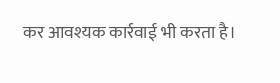कर आवश्यक कार्रवाई भी करता है।